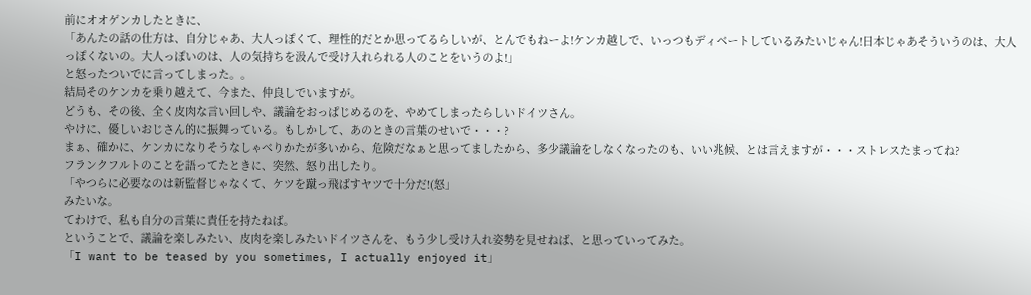前にオオゲンカしたときに、
「あんたの話の仕方は、自分じゃあ、大人っぽくて、理性的だとか思ってるらしいが、とんでもねーよ!ケンカ越しで、いっつもディベートしているみたいじゃん!日本じゃあそういうのは、大人っぽくないの。大人っぽいのは、人の気持ちを汲んで受け入れられる人のことをいうのよ!」
と怒ったついでに言ってしまった。。
結局そのケンカを乗り越えて、今また、仲良しでいますが。
どうも、その後、全く皮肉な言い回しや、議論をおっぱじめるのを、やめてしまったらしいドイツさん。
やけに、優しいおじさん的に振舞っている。もしかして、あのときの言葉のせいで・・・?
まぁ、確かに、ケンカになりそうなしゃべりかたが多いから、危険だなぁと思ってましたから、多少議論をしなくなったのも、いい兆候、とは言えますが・・・ストレスたまってね?
フランクフルトのことを語ってたときに、突然、怒り出したり。
「やつらに必要なのは新監督じゃなくて、ケツを蹴っ飛ばすヤツで十分だ!(怒」
みたいな。
てわけで、私も自分の言葉に責任を持たねば。
ということで、議論を楽しみたい、皮肉を楽しみたいドイツさんを、もう少し受け入れ姿勢を見せねば、と思っていってみた。
「I want to be teased by you sometimes, I actually enjoyed it」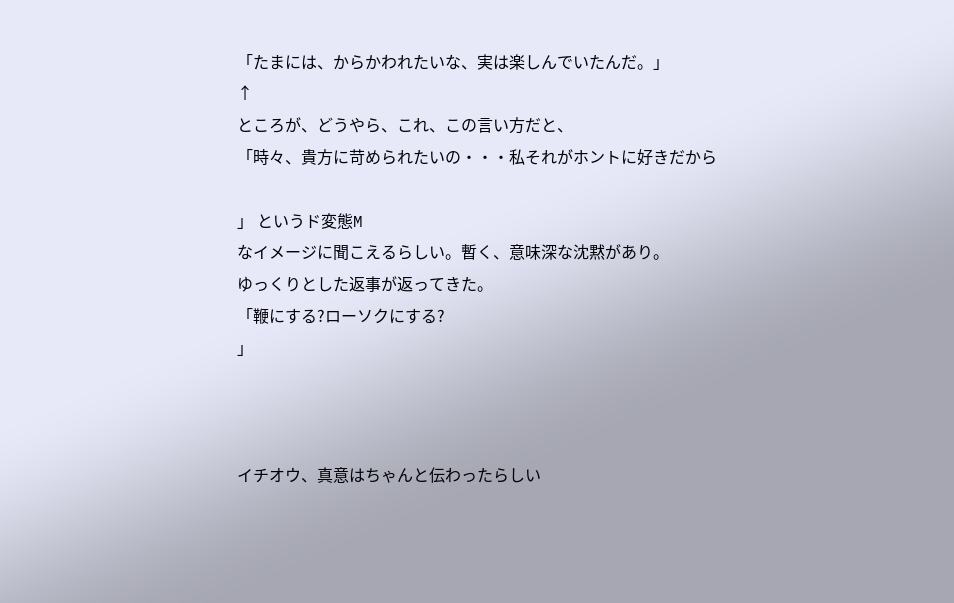「たまには、からかわれたいな、実は楽しんでいたんだ。」
↑
ところが、どうやら、これ、この言い方だと、
「時々、貴方に苛められたいの・・・私それがホントに好きだから

」 というド変態M
なイメージに聞こえるらしい。暫く、意味深な沈黙があり。
ゆっくりとした返事が返ってきた。
「鞭にする?ローソクにする?
」



イチオウ、真意はちゃんと伝わったらしい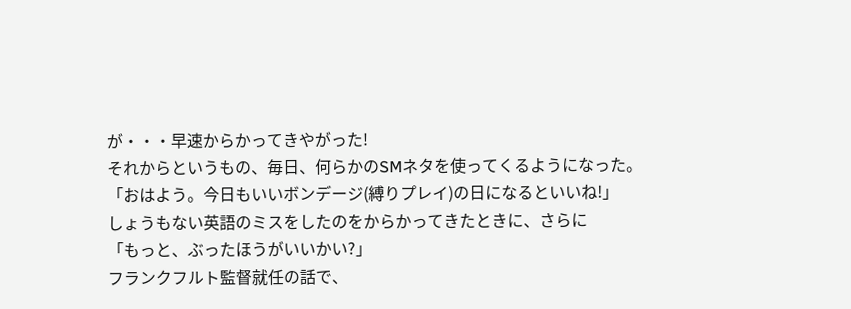が・・・早速からかってきやがった!
それからというもの、毎日、何らかのSMネタを使ってくるようになった。
「おはよう。今日もいいボンデージ(縛りプレイ)の日になるといいね!」
しょうもない英語のミスをしたのをからかってきたときに、さらに
「もっと、ぶったほうがいいかい?」
フランクフルト監督就任の話で、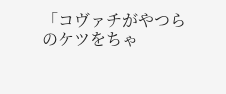「コヴァチがやつらのケツをちゃ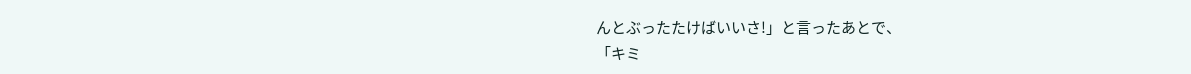んとぶったたけばいいさ!」と言ったあとで、
「キミ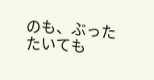のも、ぶったたいても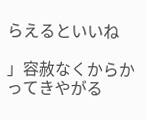らえるといいね

」容赦なくからかってきやがる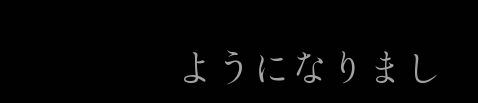ようになりまし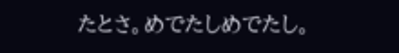たとさ。めでたしめでたし。